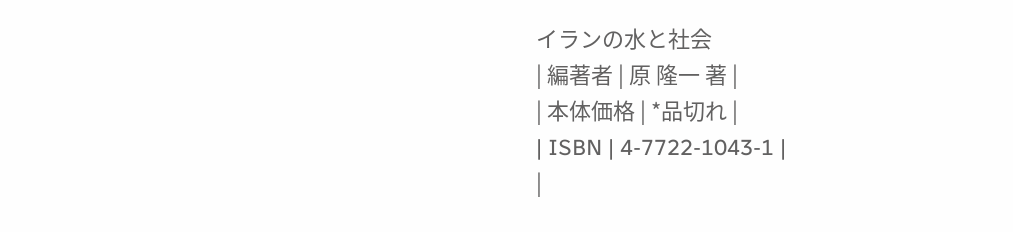イランの水と社会
| 編著者 | 原 隆一 著 |
| 本体価格 | *品切れ |
| ISBN | 4-7722-1043-1 |
|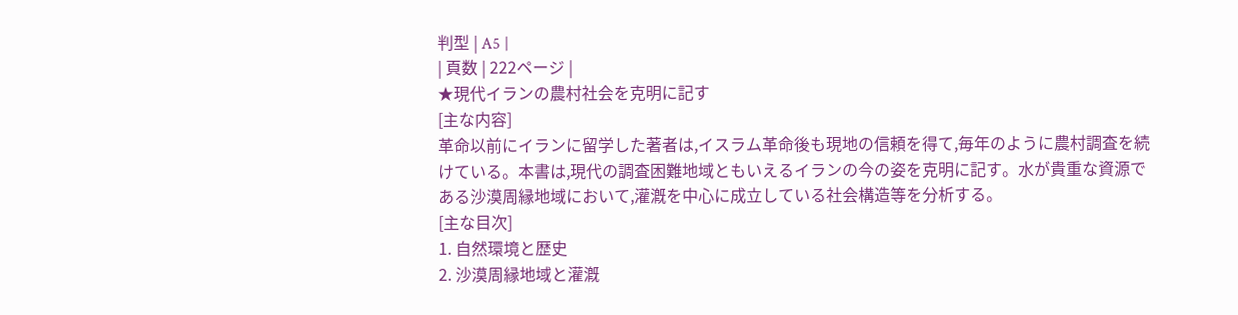判型 | A5 |
| 頁数 | 222ページ |
★現代イランの農村社会を克明に記す
[主な内容]
革命以前にイランに留学した著者は,イスラム革命後も現地の信頼を得て,毎年のように農村調査を続けている。本書は,現代の調査困難地域ともいえるイランの今の姿を克明に記す。水が貴重な資源である沙漠周縁地域において,灌漑を中心に成立している社会構造等を分析する。
[主な目次]
1. 自然環境と歴史
2. 沙漠周縁地域と灌漑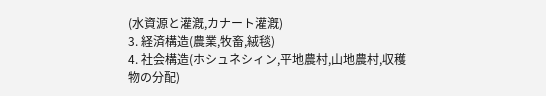(水資源と灌漑,カナート灌漑)
3. 経済構造(農業,牧畜,絨毯)
4. 社会構造(ホシュネシィン,平地農村,山地農村,収穫物の分配)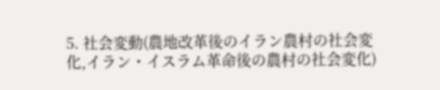5. 社会変動(農地改革後のイラン農村の社会変化,イラン・イスラム革命後の農村の社会変化)